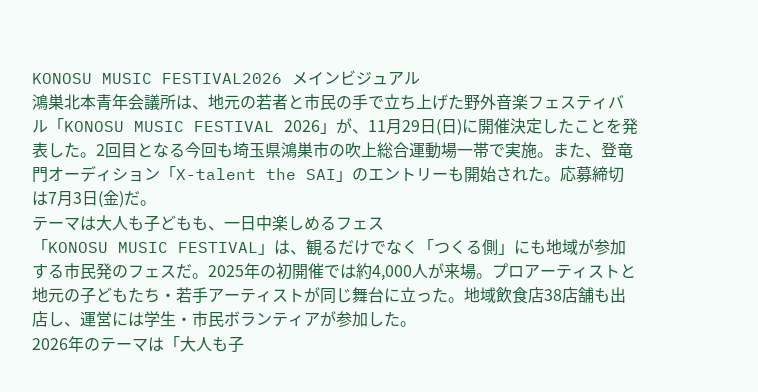KONOSU MUSIC FESTIVAL2026 メインビジュアル
鴻巣北本青年会議所は、地元の若者と市民の手で立ち上げた野外音楽フェスティバル「KONOSU MUSIC FESTIVAL 2026」が、11月29日(日)に開催決定したことを発表した。2回目となる今回も埼玉県鴻巣市の吹上総合運動場一帯で実施。また、登竜門オーディション「X-talent the SAI」のエントリーも開始された。応募締切は7月3日(金)だ。
テーマは大人も子どもも、一日中楽しめるフェス
「KONOSU MUSIC FESTIVAL」は、観るだけでなく「つくる側」にも地域が参加する市民発のフェスだ。2025年の初開催では約4,000人が来場。プロアーティストと地元の子どもたち・若手アーティストが同じ舞台に立った。地域飲食店38店舗も出店し、運営には学生・市民ボランティアが参加した。
2026年のテーマは「大人も子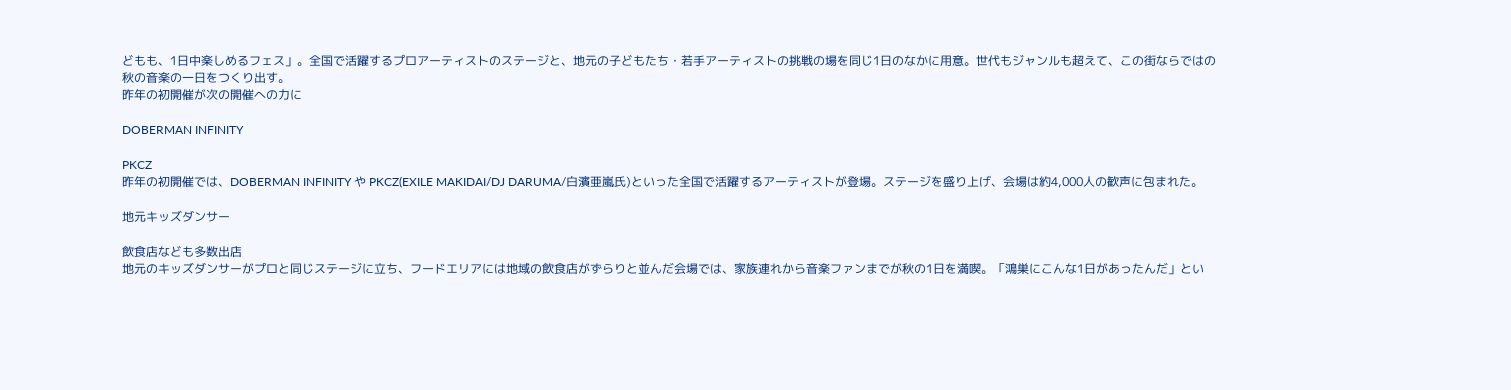どもも、1日中楽しめるフェス」。全国で活躍するプロアーティストのステージと、地元の子どもたち・若手アーティストの挑戦の場を同じ1日のなかに用意。世代もジャンルも超えて、この街ならではの秋の音楽の一日をつくり出す。
昨年の初開催が次の開催への力に

DOBERMAN INFINITY

PKCZ
昨年の初開催では、DOBERMAN INFINITY や PKCZ(EXILE MAKIDAI/DJ DARUMA/白濱亜嵐氏)といった全国で活躍するアーティストが登場。ステージを盛り上げ、会場は約4,000人の歓声に包まれた。

地元キッズダンサー

飲食店なども多数出店
地元のキッズダンサーがプロと同じステージに立ち、フードエリアには地域の飲食店がずらりと並んだ会場では、家族連れから音楽ファンまでが秋の1日を満喫。「鴻巣にこんな1日があったんだ」とい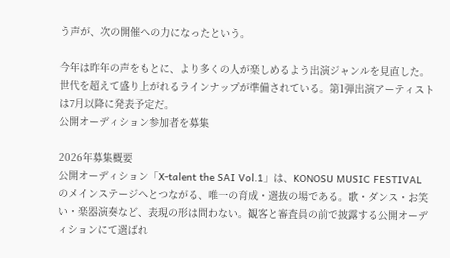う声が、次の開催への力になったという。

今年は昨年の声をもとに、より多くの人が楽しめるよう出演ジャンルを見直した。世代を超えて盛り上がれるラインナップが準備されている。第1弾出演アーティストは7月以降に発表予定だ。
公開オーディション参加者を募集

2026年募集概要
公開オーディション「X-talent the SAI Vol.1」は、KONOSU MUSIC FESTIVAL のメインステージへとつながる、唯一の育成・選抜の場である。歌・ダンス・お笑い・楽器演奏など、表現の形は問わない。観客と審査員の前で披露する公開オーディションにて選ばれ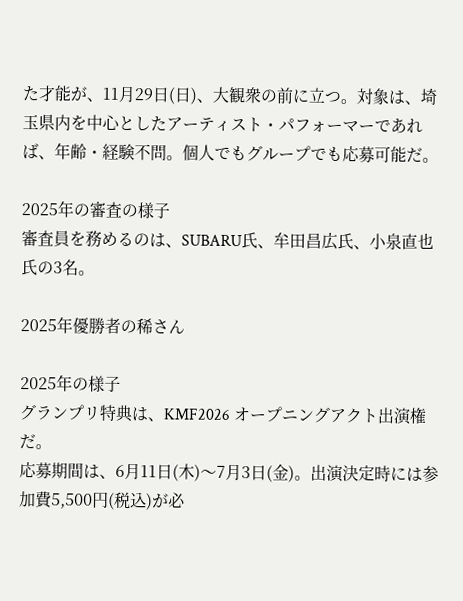た才能が、11月29日(日)、大観衆の前に立つ。対象は、埼玉県内を中心としたアーティスト・パフォーマーであれば、年齢・経験不問。個人でもグループでも応募可能だ。

2025年の審査の様子
審査員を務めるのは、SUBARU氏、牟田昌広氏、小泉直也氏の3名。

2025年優勝者の稀さん

2025年の様子
グランプリ特典は、KMF2026 オープニングアクト出演権だ。
応募期間は、6月11日(木)〜7月3日(金)。出演決定時には参加費5,500円(税込)が必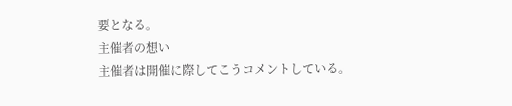要となる。
主催者の想い
主催者は開催に際してこうコメントしている。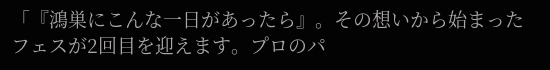「『鴻巣にこんな一日があったら』。その想いから始まったフェスが2回目を迎えます。プロのパ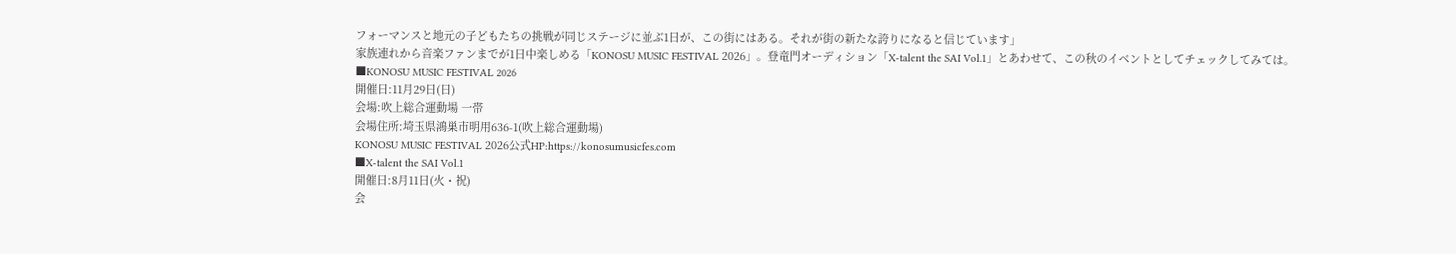フォーマンスと地元の子どもたちの挑戦が同じステージに並ぶ1日が、この街にはある。それが街の新たな誇りになると信じています」
家族連れから音楽ファンまでが1日中楽しめる「KONOSU MUSIC FESTIVAL 2026」。登竜門オーディション「X-talent the SAI Vol.1」とあわせて、この秋のイベントとしてチェックしてみては。
■KONOSU MUSIC FESTIVAL 2026
開催日:11月29日(日)
会場:吹上総合運動場 一帯
会場住所:埼玉県鴻巣市明用636-1(吹上総合運動場)
KONOSU MUSIC FESTIVAL 2026公式HP:https://konosumusicfes.com
■X-talent the SAI Vol.1
開催日:8月11日(火・祝)
会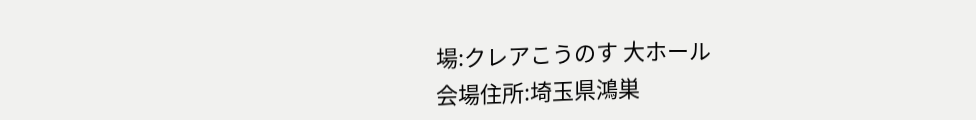場:クレアこうのす 大ホール
会場住所:埼玉県鴻巣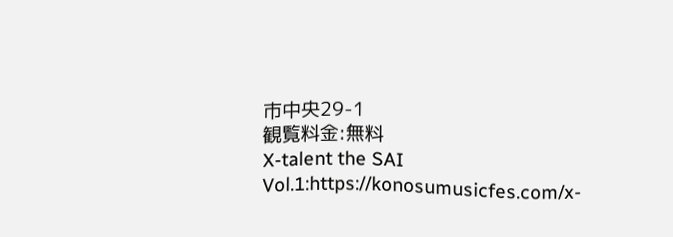市中央29-1
観覧料金:無料
X-talent the SAI Vol.1:https://konosumusicfes.com/x-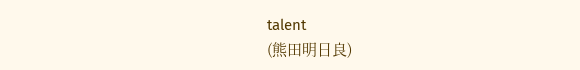talent
(熊田明日良)